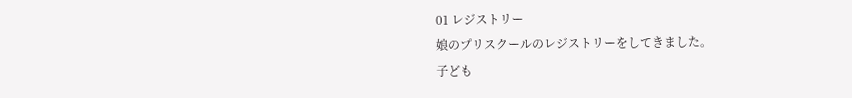01 レジストリー
娘のプリスクールのレジストリーをしてきました。
子ども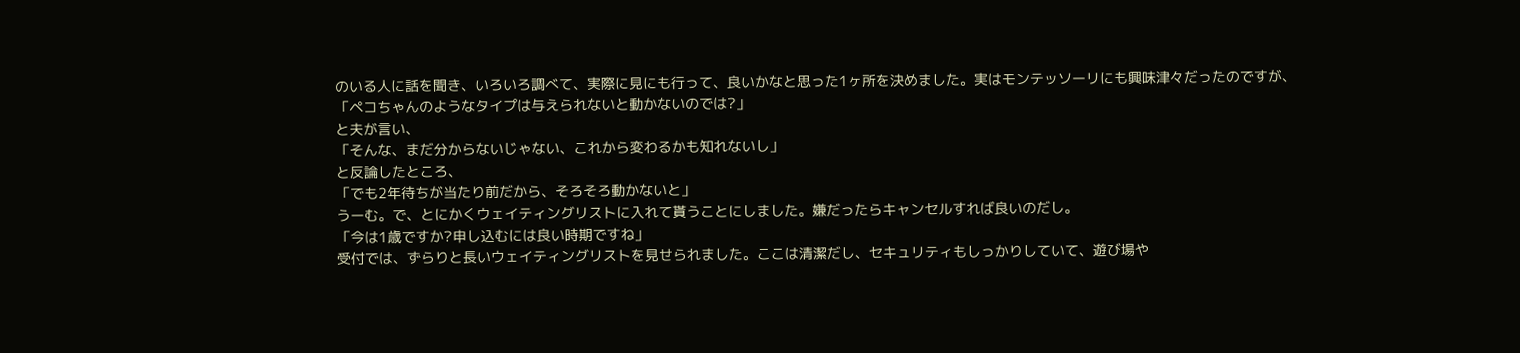のいる人に話を聞き、いろいろ調べて、実際に見にも行って、良いかなと思った1ヶ所を決めました。実はモンテッソーリにも興味津々だったのですが、
「ペコちゃんのようなタイプは与えられないと動かないのでは?」
と夫が言い、
「そんな、まだ分からないじゃない、これから変わるかも知れないし」
と反論したところ、
「でも2年待ちが当たり前だから、そろそろ動かないと」
うーむ。で、とにかくウェイティングリストに入れて貰うことにしました。嫌だったらキャンセルすれば良いのだし。
「今は1歳ですか?申し込むには良い時期ですね」
受付では、ずらりと長いウェイティングリストを見せられました。ここは清潔だし、セキュリティもしっかりしていて、遊び場や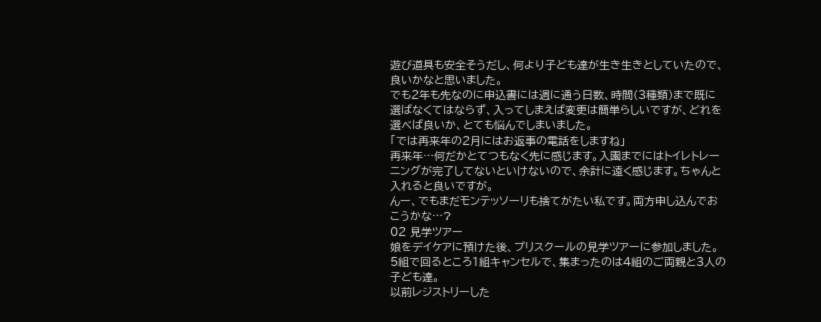遊び道具も安全そうだし、何より子ども達が生き生きとしていたので、良いかなと思いました。
でも2年も先なのに申込書には週に通う日数、時間(3種類)まで既に選ばなくてはならず、入ってしまえば変更は簡単らしいですが、どれを選べば良いか、とても悩んでしまいました。
「では再来年の2月にはお返事の電話をしますね」
再来年…何だかとてつもなく先に感じます。入園までにはトイレトレーニングが完了してないといけないので、余計に遠く感じます。ちゃんと入れると良いですが。
んー、でもまだモンテッソーリも捨てがたい私です。両方申し込んでおこうかな…?
02 見学ツアー
娘をデイケアに預けた後、プリスクールの見学ツアーに参加しました。5組で回るところ1組キャンセルで、集まったのは4組のご両親と3人の子ども達。
以前レジストリーした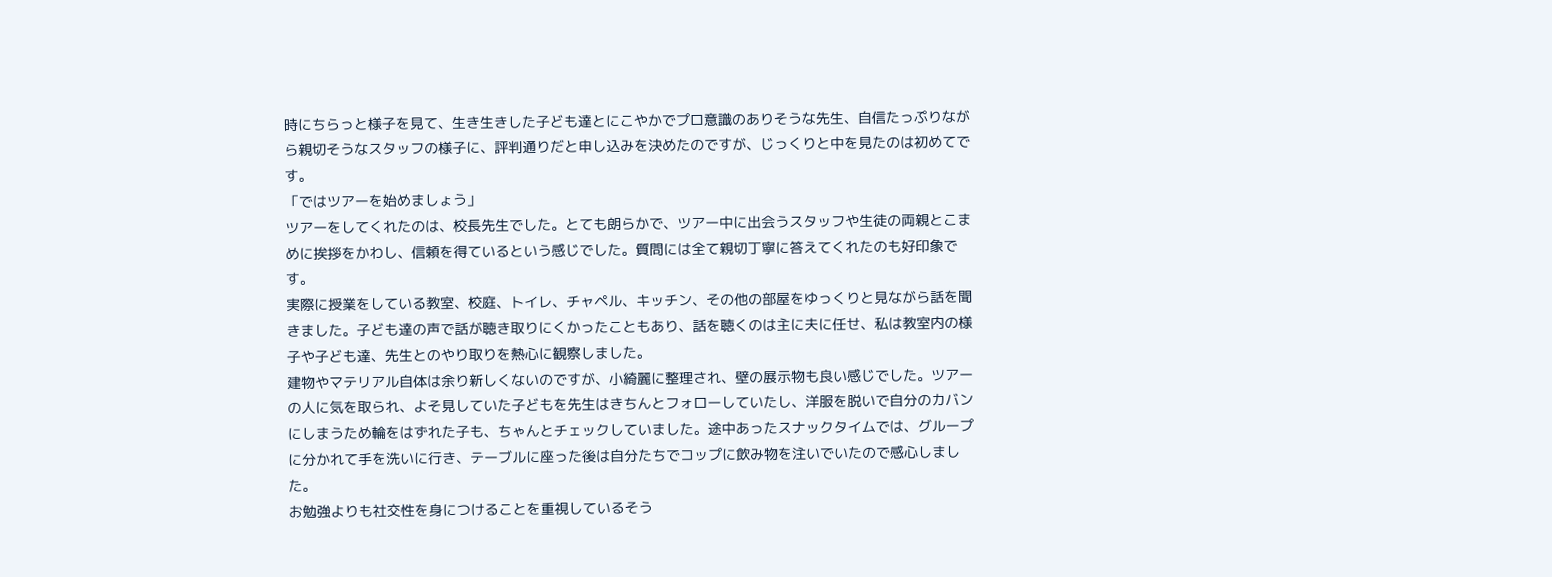時にちらっと様子を見て、生き生きした子ども達とにこやかでプロ意識のありそうな先生、自信たっぷりながら親切そうなスタッフの様子に、評判通りだと申し込みを決めたのですが、じっくりと中を見たのは初めてです。
「ではツアーを始めましょう」
ツアーをしてくれたのは、校長先生でした。とても朗らかで、ツアー中に出会うスタッフや生徒の両親とこまめに挨拶をかわし、信頼を得ているという感じでした。質問には全て親切丁寧に答えてくれたのも好印象です。
実際に授業をしている教室、校庭、トイレ、チャペル、キッチン、その他の部屋をゆっくりと見ながら話を聞きました。子ども達の声で話が聴き取りにくかったこともあり、話を聴くのは主に夫に任せ、私は教室内の様子や子ども達、先生とのやり取りを熱心に観察しました。
建物やマテリアル自体は余り新しくないのですが、小綺麗に整理され、壁の展示物も良い感じでした。ツアーの人に気を取られ、よそ見していた子どもを先生はきちんとフォローしていたし、洋服を脱いで自分のカバンにしまうため輪をはずれた子も、ちゃんとチェックしていました。途中あったスナックタイムでは、グループに分かれて手を洗いに行き、テーブルに座った後は自分たちでコップに飲み物を注いでいたので感心しました。
お勉強よりも社交性を身につけることを重視しているそう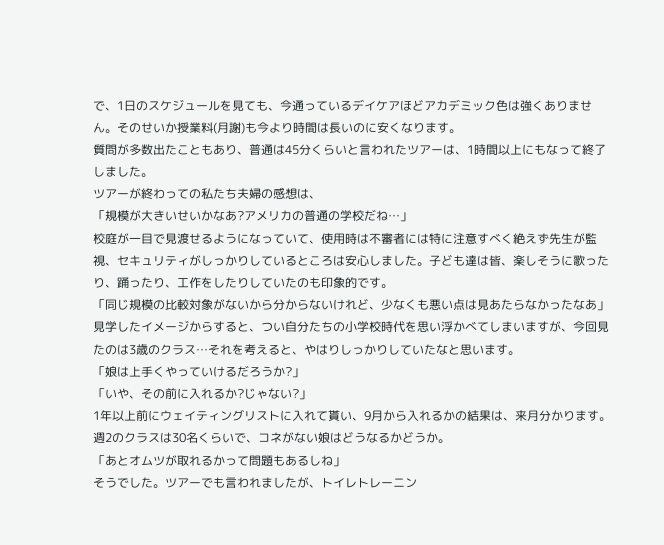で、1日のスケジュールを見ても、今通っているデイケアほどアカデミック色は強くありません。そのせいか授業料(月謝)も今より時間は長いのに安くなります。
質問が多数出たこともあり、普通は45分くらいと言われたツアーは、1時間以上にもなって終了しました。
ツアーが終わっての私たち夫婦の感想は、
「規模が大きいせいかなあ?アメリカの普通の学校だね…」
校庭が一目で見渡せるようになっていて、使用時は不審者には特に注意すべく絶えず先生が監視、セキュリティがしっかりしているところは安心しました。子ども達は皆、楽しそうに歌ったり、踊ったり、工作をしたりしていたのも印象的です。
「同じ規模の比較対象がないから分からないけれど、少なくも悪い点は見あたらなかったなあ」
見学したイメージからすると、つい自分たちの小学校時代を思い浮かべてしまいますが、今回見たのは3歳のクラス…それを考えると、やはりしっかりしていたなと思います。
「娘は上手くやっていけるだろうか?」
「いや、その前に入れるか?じゃない?」
1年以上前にウェイティングリストに入れて貰い、9月から入れるかの結果は、来月分かります。週2のクラスは30名くらいで、コネがない娘はどうなるかどうか。
「あとオムツが取れるかって問題もあるしね」
そうでした。ツアーでも言われましたが、トイレトレーニン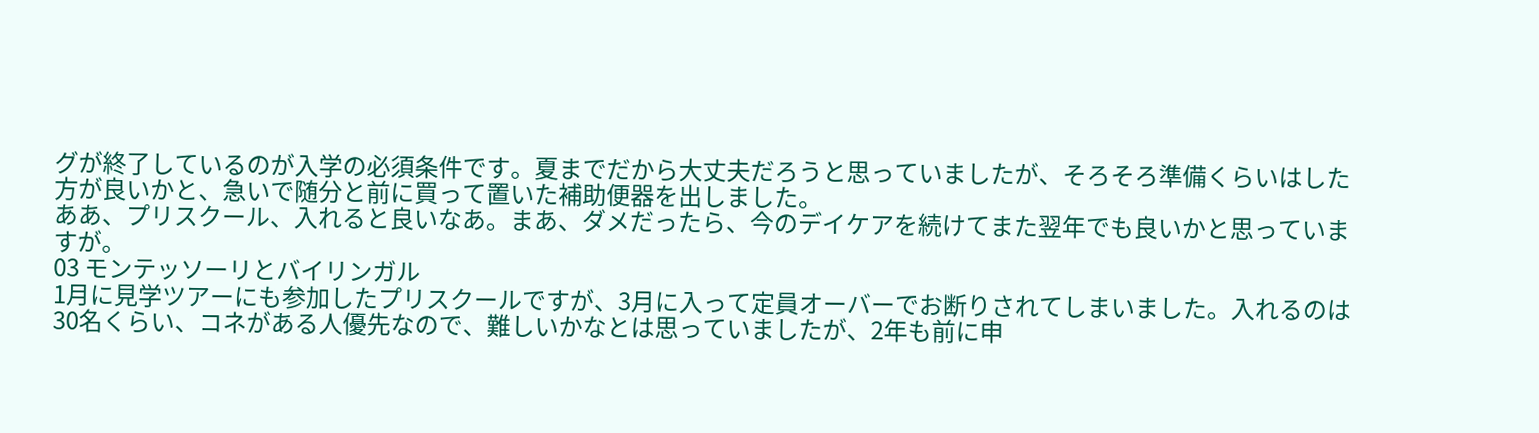グが終了しているのが入学の必須条件です。夏までだから大丈夫だろうと思っていましたが、そろそろ準備くらいはした方が良いかと、急いで随分と前に買って置いた補助便器を出しました。
ああ、プリスクール、入れると良いなあ。まあ、ダメだったら、今のデイケアを続けてまた翌年でも良いかと思っていますが。
03 モンテッソーリとバイリンガル
1月に見学ツアーにも参加したプリスクールですが、3月に入って定員オーバーでお断りされてしまいました。入れるのは30名くらい、コネがある人優先なので、難しいかなとは思っていましたが、2年も前に申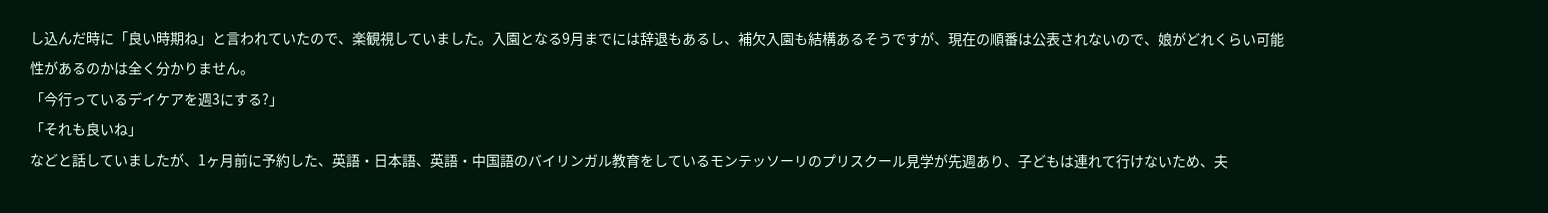し込んだ時に「良い時期ね」と言われていたので、楽観視していました。入園となる9月までには辞退もあるし、補欠入園も結構あるそうですが、現在の順番は公表されないので、娘がどれくらい可能性があるのかは全く分かりません。
「今行っているデイケアを週3にする?」
「それも良いね」
などと話していましたが、1ヶ月前に予約した、英語・日本語、英語・中国語のバイリンガル教育をしているモンテッソーリのプリスクール見学が先週あり、子どもは連れて行けないため、夫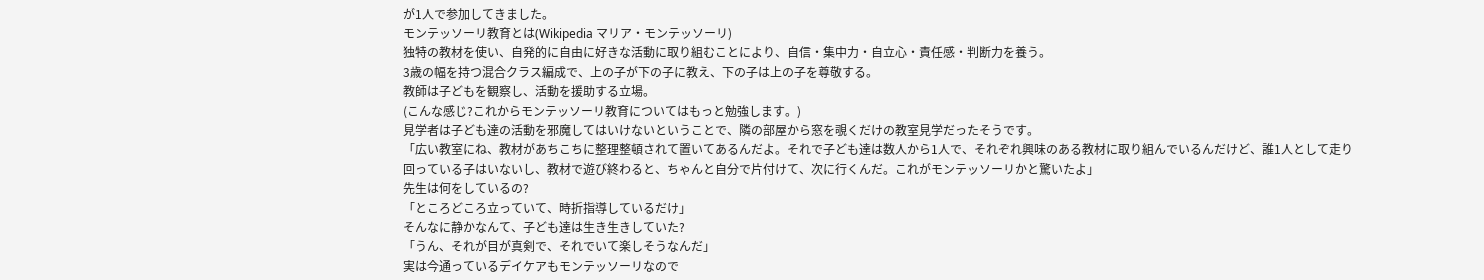が1人で参加してきました。
モンテッソーリ教育とは(Wikipedia マリア・モンテッソーリ)
独特の教材を使い、自発的に自由に好きな活動に取り組むことにより、自信・集中力・自立心・責任感・判断力を養う。
3歳の幅を持つ混合クラス編成で、上の子が下の子に教え、下の子は上の子を尊敬する。
教師は子どもを観察し、活動を援助する立場。
(こんな感じ?これからモンテッソーリ教育についてはもっと勉強します。)
見学者は子ども達の活動を邪魔してはいけないということで、隣の部屋から窓を覗くだけの教室見学だったそうです。
「広い教室にね、教材があちこちに整理整頓されて置いてあるんだよ。それで子ども達は数人から1人で、それぞれ興味のある教材に取り組んでいるんだけど、誰1人として走り回っている子はいないし、教材で遊び終わると、ちゃんと自分で片付けて、次に行くんだ。これがモンテッソーリかと驚いたよ」
先生は何をしているの?
「ところどころ立っていて、時折指導しているだけ」
そんなに静かなんて、子ども達は生き生きしていた?
「うん、それが目が真剣で、それでいて楽しそうなんだ」
実は今通っているデイケアもモンテッソーリなので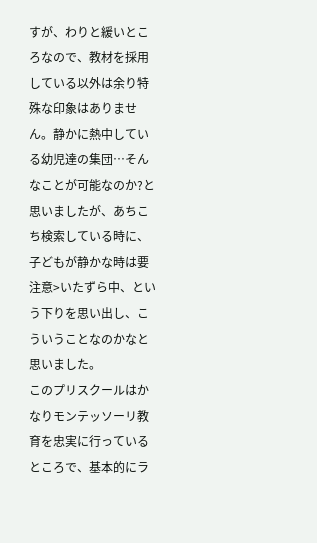すが、わりと緩いところなので、教材を採用している以外は余り特殊な印象はありません。静かに熱中している幼児達の集団…そんなことが可能なのか?と思いましたが、あちこち検索している時に、子どもが静かな時は要注意>いたずら中、という下りを思い出し、こういうことなのかなと思いました。
このプリスクールはかなりモンテッソーリ教育を忠実に行っているところで、基本的にラ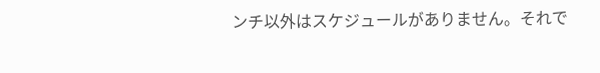ンチ以外はスケジュールがありません。それで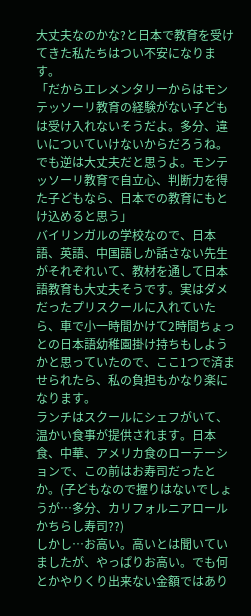大丈夫なのかな?と日本で教育を受けてきた私たちはつい不安になります。
「だからエレメンタリーからはモンテッソーリ教育の経験がない子どもは受け入れないそうだよ。多分、違いについていけないからだろうね。でも逆は大丈夫だと思うよ。モンテッソーリ教育で自立心、判断力を得た子どもなら、日本での教育にもとけ込めると思う」
バイリンガルの学校なので、日本語、英語、中国語しか話さない先生がそれぞれいて、教材を通して日本語教育も大丈夫そうです。実はダメだったプリスクールに入れていたら、車で小一時間かけて2時間ちょっとの日本語幼稚園掛け持ちもしようかと思っていたので、ここ1つで済ませられたら、私の負担もかなり楽になります。
ランチはスクールにシェフがいて、温かい食事が提供されます。日本食、中華、アメリカ食のローテーションで、この前はお寿司だったとか。(子どもなので握りはないでしょうが…多分、カリフォルニアロールかちらし寿司??)
しかし…お高い。高いとは聞いていましたが、やっぱりお高い。でも何とかやりくり出来ない金額ではあり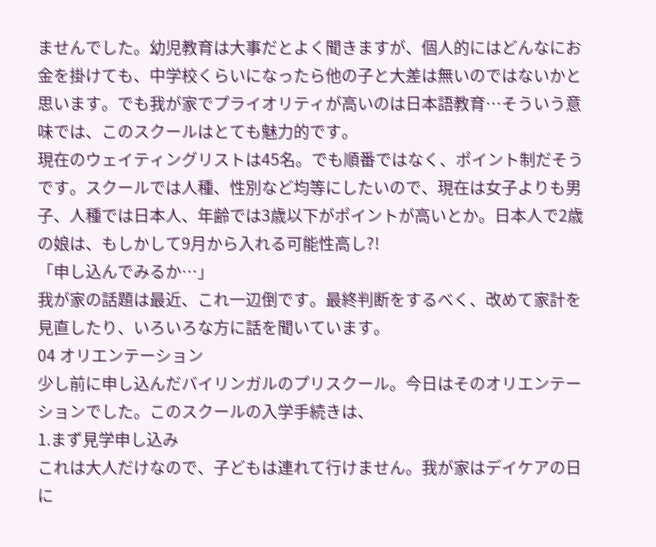ませんでした。幼児教育は大事だとよく聞きますが、個人的にはどんなにお金を掛けても、中学校くらいになったら他の子と大差は無いのではないかと思います。でも我が家でプライオリティが高いのは日本語教育…そういう意味では、このスクールはとても魅力的です。
現在のウェイティングリストは45名。でも順番ではなく、ポイント制だそうです。スクールでは人種、性別など均等にしたいので、現在は女子よりも男子、人種では日本人、年齢では3歳以下がポイントが高いとか。日本人で2歳の娘は、もしかして9月から入れる可能性高し?!
「申し込んでみるか…」
我が家の話題は最近、これ一辺倒です。最終判断をするべく、改めて家計を見直したり、いろいろな方に話を聞いています。
04 オリエンテーション
少し前に申し込んだバイリンガルのプリスクール。今日はそのオリエンテーションでした。このスクールの入学手続きは、
1.まず見学申し込み
これは大人だけなので、子どもは連れて行けません。我が家はデイケアの日に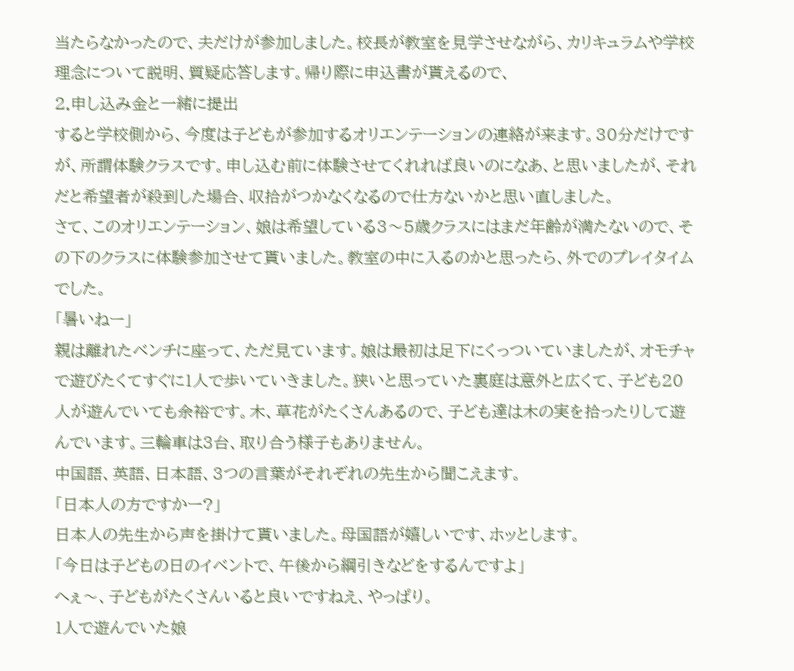当たらなかったので、夫だけが参加しました。校長が教室を見学させながら、カリキュラムや学校理念について説明、質疑応答します。帰り際に申込書が貰えるので、
2.申し込み金と一緒に提出
すると学校側から、今度は子どもが参加するオリエンテーションの連絡が来ます。30分だけですが、所謂体験クラスです。申し込む前に体験させてくれれば良いのになあ、と思いましたが、それだと希望者が殺到した場合、収拾がつかなくなるので仕方ないかと思い直しました。
さて、このオリエンテーション、娘は希望している3〜5歳クラスにはまだ年齢が満たないので、その下のクラスに体験参加させて貰いました。教室の中に入るのかと思ったら、外でのプレイタイムでした。
「暑いねー」
親は離れたベンチに座って、ただ見ています。娘は最初は足下にくっついていましたが、オモチャで遊びたくてすぐに1人で歩いていきました。狭いと思っていた裏庭は意外と広くて、子ども20人が遊んでいても余裕です。木、草花がたくさんあるので、子ども達は木の実を拾ったりして遊んでいます。三輪車は3台、取り合う様子もありません。
中国語、英語、日本語、3つの言葉がそれぞれの先生から聞こえます。
「日本人の方ですかー?」
日本人の先生から声を掛けて貰いました。母国語が嬉しいです、ホッとします。
「今日は子どもの日のイベントで、午後から綱引きなどをするんですよ」
へぇ〜、子どもがたくさんいると良いですねえ、やっぱり。
1人で遊んでいた娘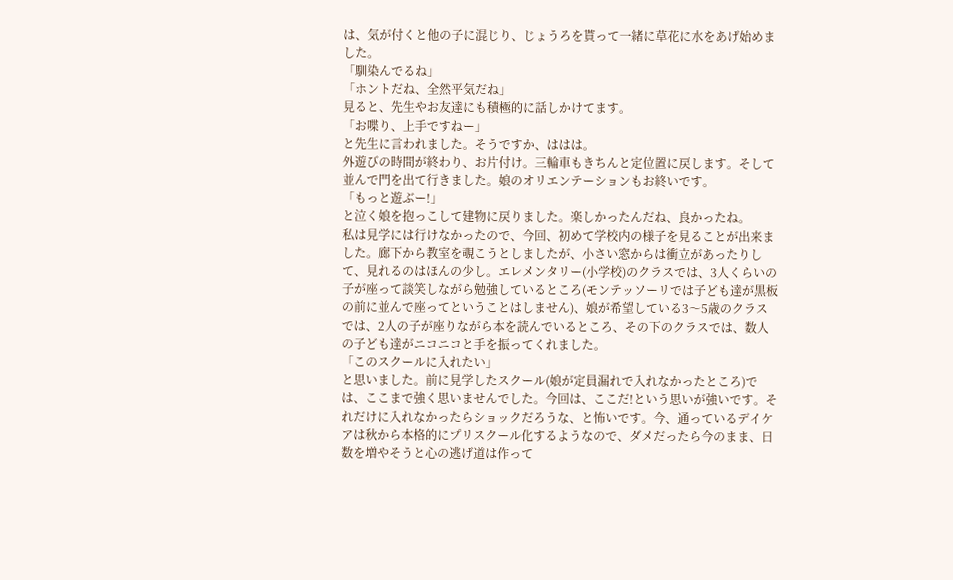は、気が付くと他の子に混じり、じょうろを貰って一緒に草花に水をあげ始めました。
「馴染んでるね」
「ホントだね、全然平気だね」
見ると、先生やお友達にも積極的に話しかけてます。
「お喋り、上手ですねー」
と先生に言われました。そうですか、ははは。
外遊びの時間が終わり、お片付け。三輪車もきちんと定位置に戻します。そして並んで門を出て行きました。娘のオリエンテーションもお終いです。
「もっと遊ぶー!」
と泣く娘を抱っこして建物に戻りました。楽しかったんだね、良かったね。
私は見学には行けなかったので、今回、初めて学校内の様子を見ることが出来ました。廊下から教室を覗こうとしましたが、小さい窓からは衝立があったりして、見れるのはほんの少し。エレメンタリー(小学校)のクラスでは、3人くらいの子が座って談笑しながら勉強しているところ(モンテッソーリでは子ども達が黒板の前に並んで座ってということはしません)、娘が希望している3〜5歳のクラスでは、2人の子が座りながら本を読んでいるところ、その下のクラスでは、数人の子ども達がニコニコと手を振ってくれました。
「このスクールに入れたい」
と思いました。前に見学したスクール(娘が定員漏れで入れなかったところ)では、ここまで強く思いませんでした。今回は、ここだ!という思いが強いです。それだけに入れなかったらショックだろうな、と怖いです。今、通っているデイケアは秋から本格的にプリスクール化するようなので、ダメだったら今のまま、日数を増やそうと心の逃げ道は作って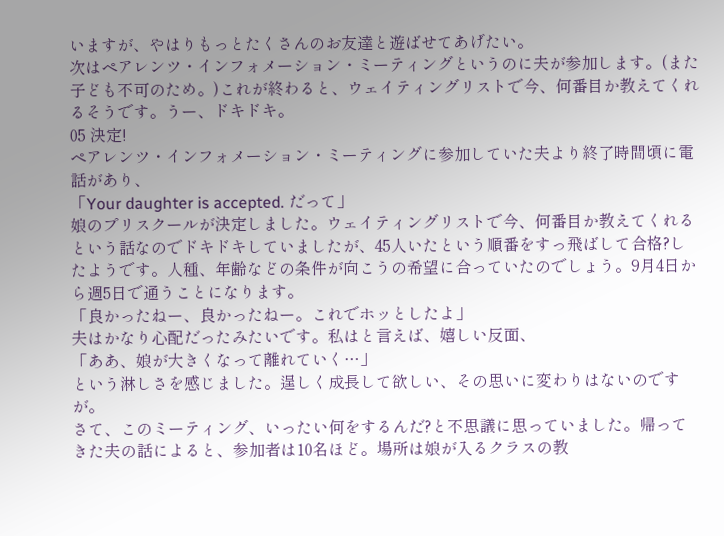いますが、やはりもっとたくさんのお友達と遊ばせてあげたい。
次はペアレンツ・インフォメーション・ミーティングというのに夫が参加します。(また子ども不可のため。)これが終わると、ウェイティングリストで今、何番目か教えてくれるそうです。うー、ドキドキ。
05 決定!
ペアレンツ・インフォメーション・ミーティングに参加していた夫より終了時間頃に電話があり、
「Your daughter is accepted. だって」
娘のプリスクールが決定しました。ウェイティングリストで今、何番目か教えてくれるという話なのでドキドキしていましたが、45人いたという順番をすっ飛ばして合格?したようです。人種、年齢などの条件が向こうの希望に合っていたのでしょう。9月4日から週5日で通うことになります。
「良かったねー、良かったねー。これでホッとしたよ」
夫はかなり心配だったみたいです。私はと言えば、嬉しい反面、
「ああ、娘が大きくなって離れていく…」
という淋しさを感じました。逞しく成長して欲しい、その思いに変わりはないのですが。
さて、このミーティング、いったい何をするんだ?と不思議に思っていました。帰ってきた夫の話によると、参加者は10名ほど。場所は娘が入るクラスの教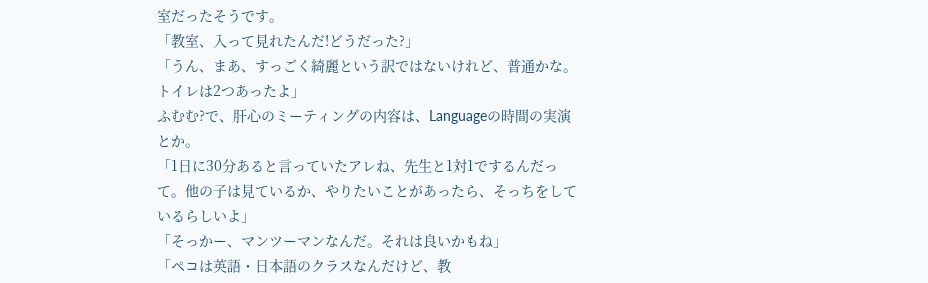室だったそうです。
「教室、入って見れたんだ!どうだった?」
「うん、まあ、すっごく綺麗という訳ではないけれど、普通かな。トイレは2つあったよ」
ふむむ?で、肝心のミーティングの内容は、Languageの時間の実演とか。
「1日に30分あると言っていたアレね、先生と1対1でするんだって。他の子は見ているか、やりたいことがあったら、そっちをしているらしいよ」
「そっかー、マンツーマンなんだ。それは良いかもね」
「ペコは英語・日本語のクラスなんだけど、教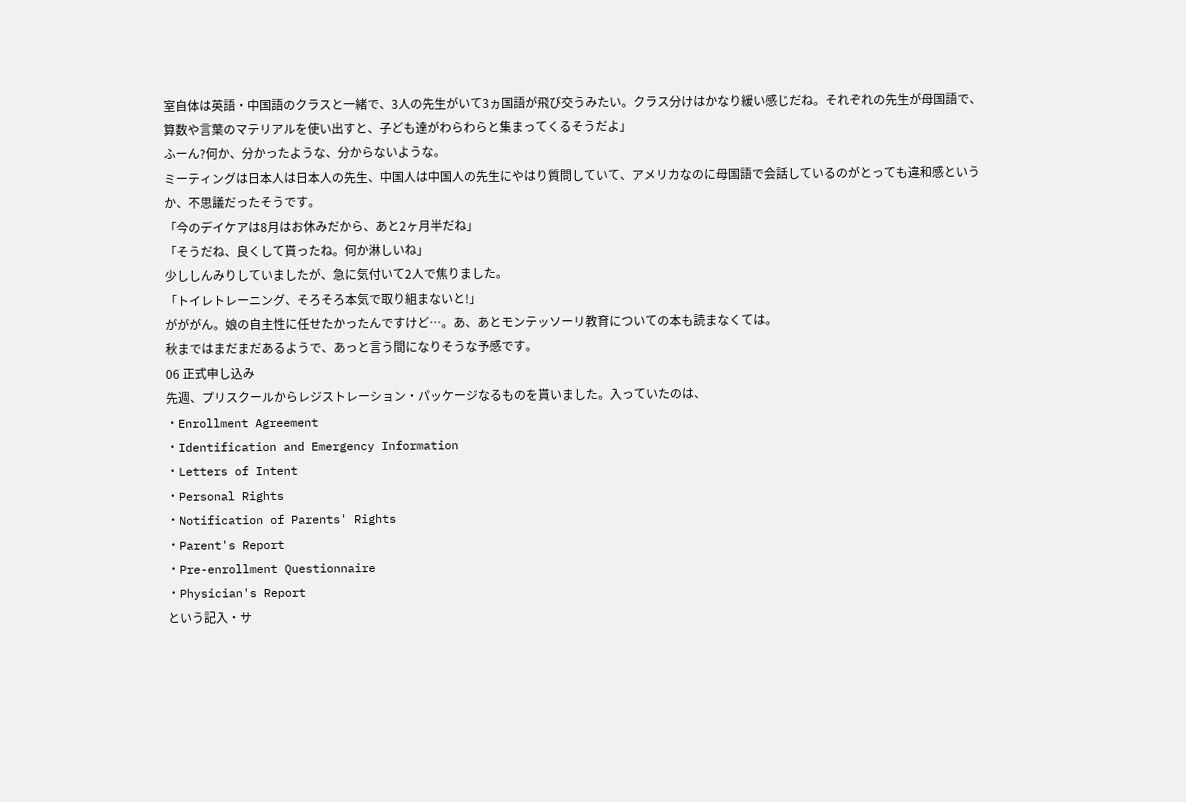室自体は英語・中国語のクラスと一緒で、3人の先生がいて3ヵ国語が飛び交うみたい。クラス分けはかなり緩い感じだね。それぞれの先生が母国語で、算数や言葉のマテリアルを使い出すと、子ども達がわらわらと集まってくるそうだよ」
ふーん?何か、分かったような、分からないような。
ミーティングは日本人は日本人の先生、中国人は中国人の先生にやはり質問していて、アメリカなのに母国語で会話しているのがとっても違和感というか、不思議だったそうです。
「今のデイケアは8月はお休みだから、あと2ヶ月半だね」
「そうだね、良くして貰ったね。何か淋しいね」
少ししんみりしていましたが、急に気付いて2人で焦りました。
「トイレトレーニング、そろそろ本気で取り組まないと!」
がががん。娘の自主性に任せたかったんですけど…。あ、あとモンテッソーリ教育についての本も読まなくては。
秋まではまだまだあるようで、あっと言う間になりそうな予感です。
06 正式申し込み
先週、プリスクールからレジストレーション・パッケージなるものを貰いました。入っていたのは、
・Enrollment Agreement
・Identification and Emergency Information
・Letters of Intent
・Personal Rights
・Notification of Parents' Rights
・Parent's Report
・Pre-enrollment Questionnaire
・Physician's Report
という記入・サ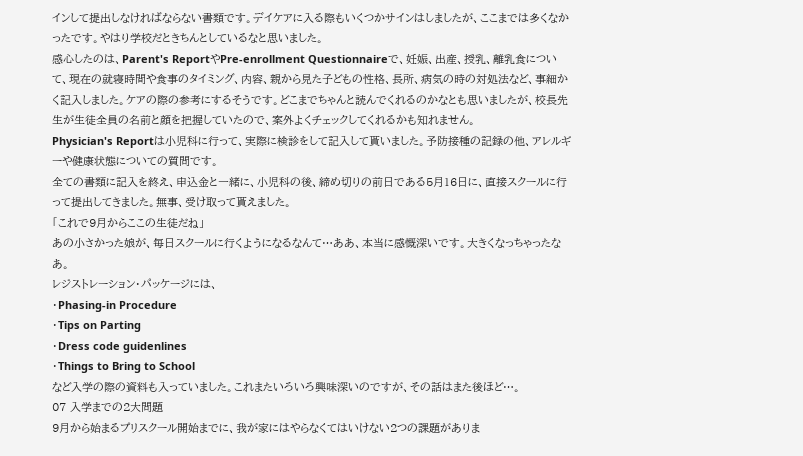インして提出しなければならない書類です。デイケアに入る際もいくつかサインはしましたが、ここまでは多くなかったです。やはり学校だときちんとしているなと思いました。
感心したのは、Parent's ReportやPre-enrollment Questionnaireで、妊娠、出産、授乳、離乳食について、現在の就寝時間や食事のタイミング、内容、親から見た子どもの性格、長所、病気の時の対処法など、事細かく記入しました。ケアの際の参考にするそうです。どこまでちゃんと読んでくれるのかなとも思いましたが、校長先生が生徒全員の名前と顔を把握していたので、案外よくチェックしてくれるかも知れません。
Physician's Reportは小児科に行って、実際に検診をして記入して貰いました。予防接種の記録の他、アレルギーや健康状態についての質問です。
全ての書類に記入を終え、申込金と一緒に、小児科の後、締め切りの前日である5月16日に、直接スクールに行って提出してきました。無事、受け取って貰えました。
「これで9月からここの生徒だね」
あの小さかった娘が、毎日スクールに行くようになるなんて…ああ、本当に感慨深いです。大きくなっちゃったなあ。
レジストレーション・パッケージには、
・Phasing-in Procedure
・Tips on Parting
・Dress code guidenlines
・Things to Bring to School
など入学の際の資料も入っていました。これまたいろいろ興味深いのですが、その話はまた後ほど…。
07 入学までの2大問題
9月から始まるプリスクール開始までに、我が家にはやらなくてはいけない2つの課題がありま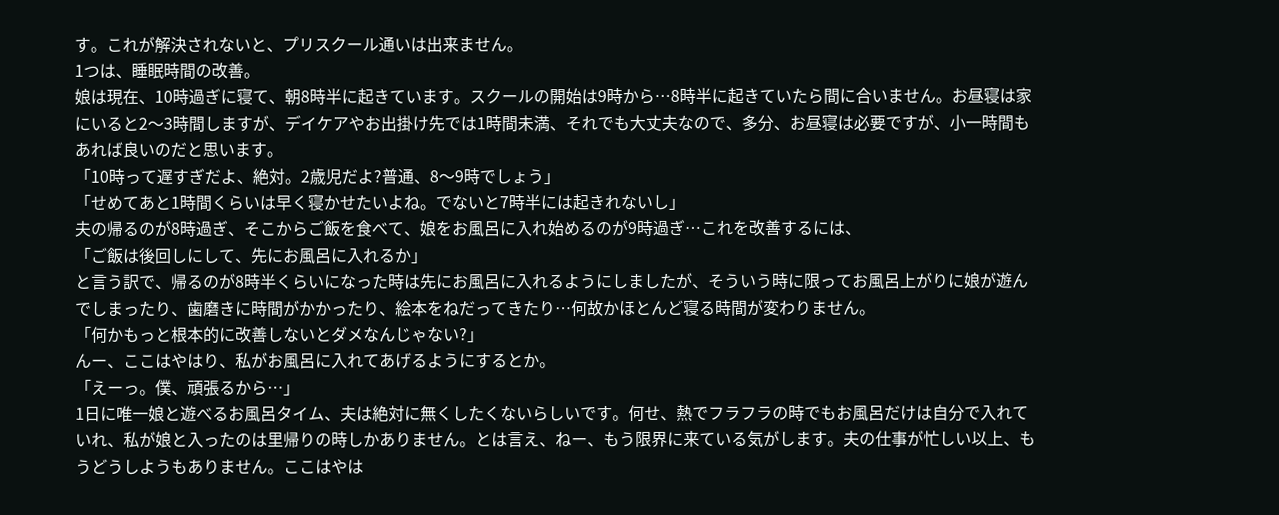す。これが解決されないと、プリスクール通いは出来ません。
1つは、睡眠時間の改善。
娘は現在、10時過ぎに寝て、朝8時半に起きています。スクールの開始は9時から…8時半に起きていたら間に合いません。お昼寝は家にいると2〜3時間しますが、デイケアやお出掛け先では1時間未満、それでも大丈夫なので、多分、お昼寝は必要ですが、小一時間もあれば良いのだと思います。
「10時って遅すぎだよ、絶対。2歳児だよ?普通、8〜9時でしょう」
「せめてあと1時間くらいは早く寝かせたいよね。でないと7時半には起きれないし」
夫の帰るのが8時過ぎ、そこからご飯を食べて、娘をお風呂に入れ始めるのが9時過ぎ…これを改善するには、
「ご飯は後回しにして、先にお風呂に入れるか」
と言う訳で、帰るのが8時半くらいになった時は先にお風呂に入れるようにしましたが、そういう時に限ってお風呂上がりに娘が遊んでしまったり、歯磨きに時間がかかったり、絵本をねだってきたり…何故かほとんど寝る時間が変わりません。
「何かもっと根本的に改善しないとダメなんじゃない?」
んー、ここはやはり、私がお風呂に入れてあげるようにするとか。
「えーっ。僕、頑張るから…」
1日に唯一娘と遊べるお風呂タイム、夫は絶対に無くしたくないらしいです。何せ、熱でフラフラの時でもお風呂だけは自分で入れていれ、私が娘と入ったのは里帰りの時しかありません。とは言え、ねー、もう限界に来ている気がします。夫の仕事が忙しい以上、もうどうしようもありません。ここはやは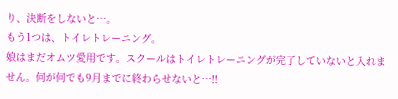り、決断をしないと…。
もう1つは、トイレトレーニング。
娘はまだオムツ愛用です。スクールはトイレトレーニングが完了していないと入れません。何が何でも9月までに終わらせないと…!!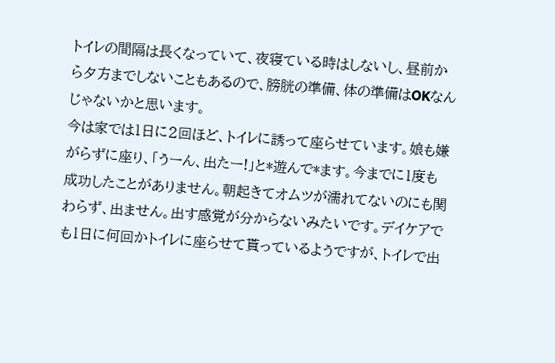トイレの間隔は長くなっていて、夜寝ている時はしないし、昼前から夕方までしないこともあるので、膀胱の準備、体の準備はOKなんじゃないかと思います。
今は家では1日に2回ほど、トイレに誘って座らせています。娘も嫌がらずに座り、「うーん、出たー!」と*遊んで*ます。今までに1度も成功したことがありません。朝起きてオムツが濡れてないのにも関わらず、出ません。出す感覚が分からないみたいです。デイケアでも1日に何回かトイレに座らせて貰っているようですが、トイレで出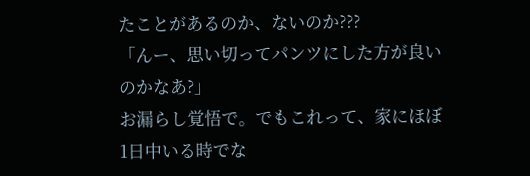たことがあるのか、ないのか???
「んー、思い切ってパンツにした方が良いのかなあ?」
お漏らし覚悟で。でもこれって、家にほぼ1日中いる時でな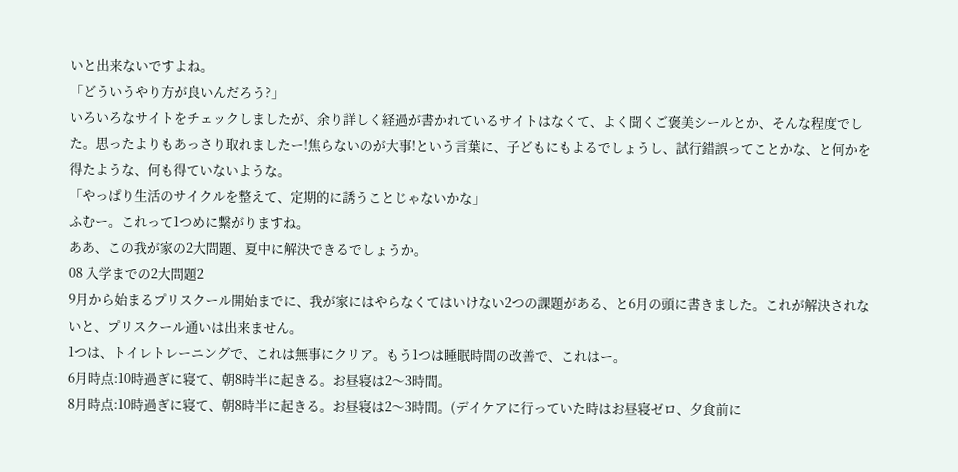いと出来ないですよね。
「どういうやり方が良いんだろう?」
いろいろなサイトをチェックしましたが、余り詳しく経過が書かれているサイトはなくて、よく聞くご褒美シールとか、そんな程度でした。思ったよりもあっさり取れましたー!焦らないのが大事!という言葉に、子どもにもよるでしょうし、試行錯誤ってことかな、と何かを得たような、何も得ていないような。
「やっぱり生活のサイクルを整えて、定期的に誘うことじゃないかな」
ふむー。これって1つめに繋がりますね。
ああ、この我が家の2大問題、夏中に解決できるでしょうか。
08 入学までの2大問題2
9月から始まるプリスクール開始までに、我が家にはやらなくてはいけない2つの課題がある、と6月の頭に書きました。これが解決されないと、プリスクール通いは出来ません。
1つは、トイレトレーニングで、これは無事にクリア。もう1つは睡眠時間の改善で、これはー。
6月時点:10時過ぎに寝て、朝8時半に起きる。お昼寝は2〜3時間。
8月時点:10時過ぎに寝て、朝8時半に起きる。お昼寝は2〜3時間。(デイケアに行っていた時はお昼寝ゼロ、夕食前に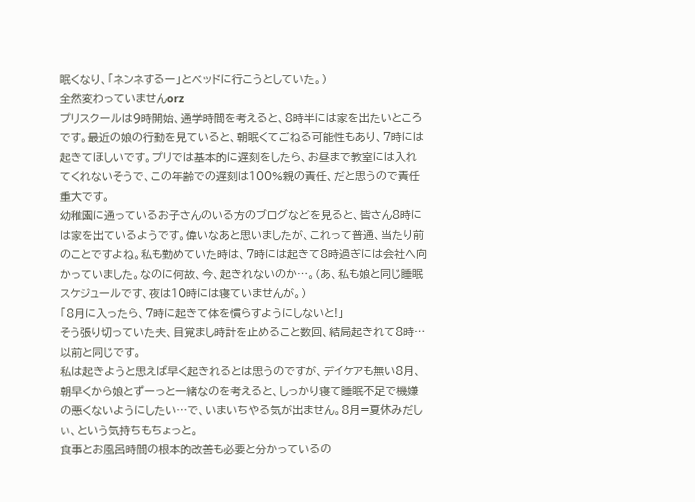眠くなり、「ネンネするー」とベッドに行こうとしていた。)
全然変わっていませんorz
プリスクールは9時開始、通学時間を考えると、8時半には家を出たいところです。最近の娘の行動を見ていると、朝眠くてごねる可能性もあり、7時には起きてほしいです。プリでは基本的に遅刻をしたら、お昼まで教室には入れてくれないそうで、この年齢での遅刻は100%親の責任、だと思うので責任重大です。
幼稚園に通っているお子さんのいる方のブログなどを見ると、皆さん8時には家を出ているようです。偉いなあと思いましたが、これって普通、当たり前のことですよね。私も勤めていた時は、7時には起きて8時過ぎには会社へ向かっていました。なのに何故、今、起きれないのか…。(あ、私も娘と同じ睡眠スケジュールです、夜は10時には寝ていませんが。)
「8月に入ったら、7時に起きて体を慣らすようにしないと!」
そう張り切っていた夫、目覚まし時計を止めること数回、結局起きれて8時…以前と同じです。
私は起きようと思えば早く起きれるとは思うのですが、デイケアも無い8月、朝早くから娘とずーっと一緒なのを考えると、しっかり寝て睡眠不足で機嫌の悪くないようにしたい…で、いまいちやる気が出ません。8月=夏休みだしぃ、という気持ちもちょっと。
食事とお風呂時間の根本的改善も必要と分かっているの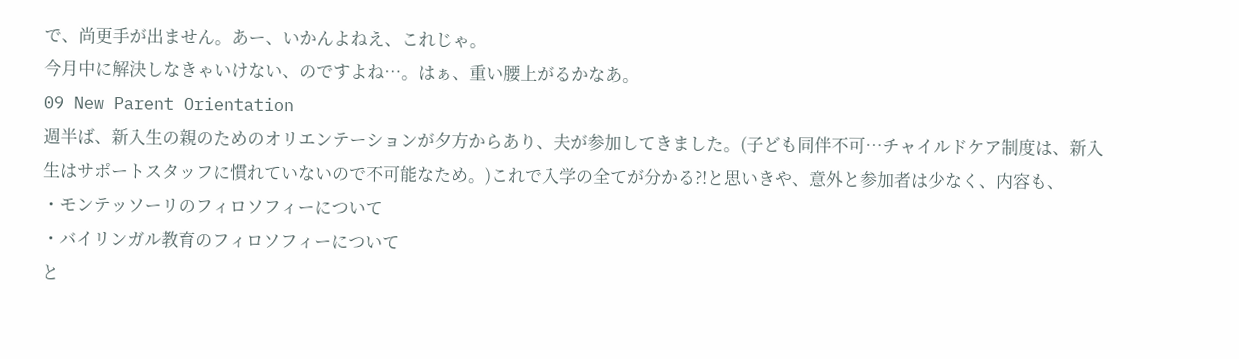で、尚更手が出ません。あー、いかんよねえ、これじゃ。
今月中に解決しなきゃいけない、のですよね…。はぁ、重い腰上がるかなあ。
09 New Parent Orientation
週半ば、新入生の親のためのオリエンテーションが夕方からあり、夫が参加してきました。(子ども同伴不可…チャイルドケア制度は、新入生はサポートスタッフに慣れていないので不可能なため。)これで入学の全てが分かる?!と思いきや、意外と参加者は少なく、内容も、
・モンテッソーリのフィロソフィーについて
・バイリンガル教育のフィロソフィーについて
と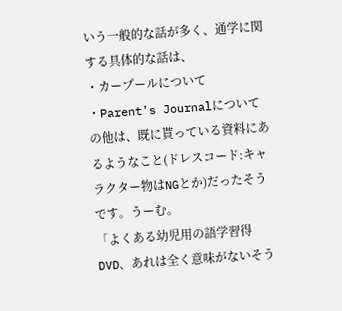いう一般的な話が多く、通学に関する具体的な話は、
・カープールについて
・Parent's Journalについて
の他は、既に貰っている資料にあるようなこと(ドレスコード:キャラクター物はNGとか)だったそうです。うーむ。
「よくある幼児用の語学習得DVD、あれは全く意味がないそう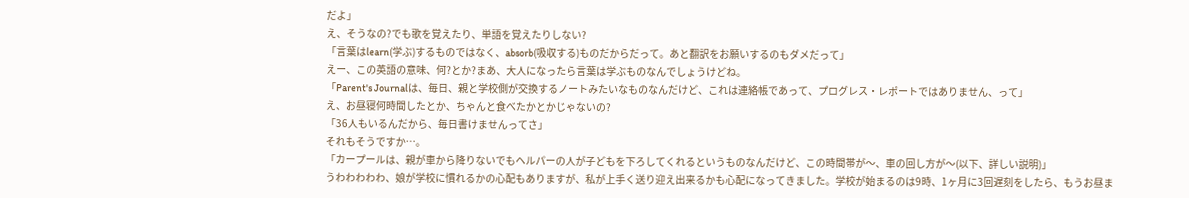だよ」
え、そうなの?でも歌を覚えたり、単語を覚えたりしない?
「言葉はlearn(学ぶ)するものではなく、absorb(吸収する)ものだからだって。あと翻訳をお願いするのもダメだって」
えー、この英語の意味、何?とか?まあ、大人になったら言葉は学ぶものなんでしょうけどね。
「Parent's Journalは、毎日、親と学校側が交換するノートみたいなものなんだけど、これは連絡帳であって、プログレス・レポートではありません、って」
え、お昼寝何時間したとか、ちゃんと食べたかとかじゃないの?
「36人もいるんだから、毎日書けませんってさ」
それもそうですか…。
「カープールは、親が車から降りないでもヘルパーの人が子どもを下ろしてくれるというものなんだけど、この時間帯が〜、車の回し方が〜(以下、詳しい説明)」
うわわわわわ、娘が学校に慣れるかの心配もありますが、私が上手く送り迎え出来るかも心配になってきました。学校が始まるのは9時、1ヶ月に3回遅刻をしたら、もうお昼ま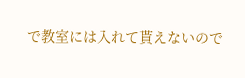で教室には入れて貰えないので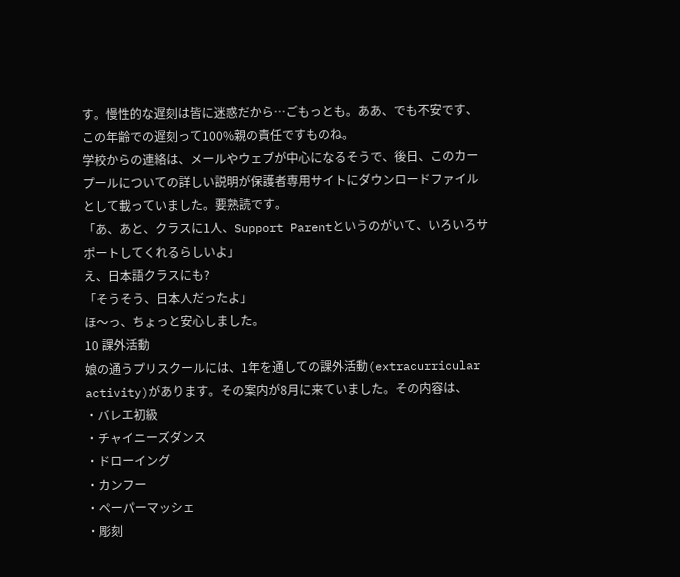す。慢性的な遅刻は皆に迷惑だから…ごもっとも。ああ、でも不安です、この年齢での遅刻って100%親の責任ですものね。
学校からの連絡は、メールやウェブが中心になるそうで、後日、このカープールについての詳しい説明が保護者専用サイトにダウンロードファイルとして載っていました。要熟読です。
「あ、あと、クラスに1人、Support Parentというのがいて、いろいろサポートしてくれるらしいよ」
え、日本語クラスにも?
「そうそう、日本人だったよ」
ほ〜っ、ちょっと安心しました。
10 課外活動
娘の通うプリスクールには、1年を通しての課外活動(extracurricular activity)があります。その案内が8月に来ていました。その内容は、
・バレエ初級
・チャイニーズダンス
・ドローイング
・カンフー
・ペーパーマッシェ
・彫刻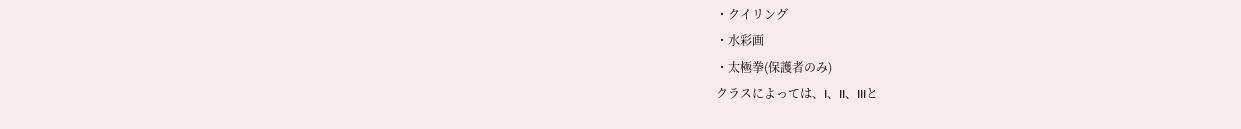・クイリング
・水彩画
・太極拳(保護者のみ)
クラスによっては、I、II、IIIと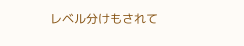レベル分けもされて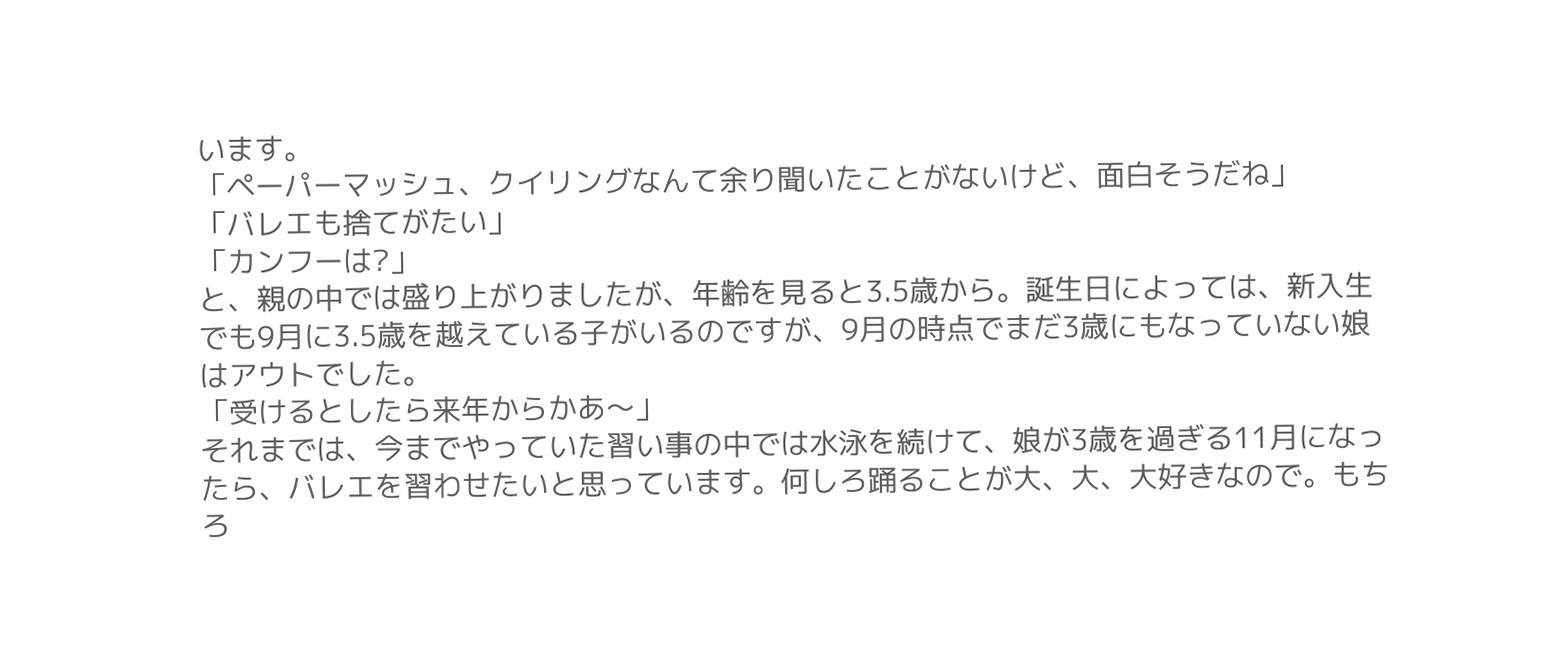います。
「ペーパーマッシュ、クイリングなんて余り聞いたことがないけど、面白そうだね」
「バレエも捨てがたい」
「カンフーは?」
と、親の中では盛り上がりましたが、年齢を見ると3.5歳から。誕生日によっては、新入生でも9月に3.5歳を越えている子がいるのですが、9月の時点でまだ3歳にもなっていない娘はアウトでした。
「受けるとしたら来年からかあ〜」
それまでは、今までやっていた習い事の中では水泳を続けて、娘が3歳を過ぎる11月になったら、バレエを習わせたいと思っています。何しろ踊ることが大、大、大好きなので。もちろ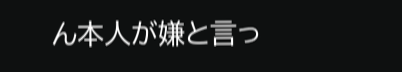ん本人が嫌と言っ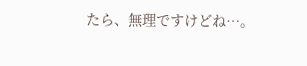たら、無理ですけどね…。